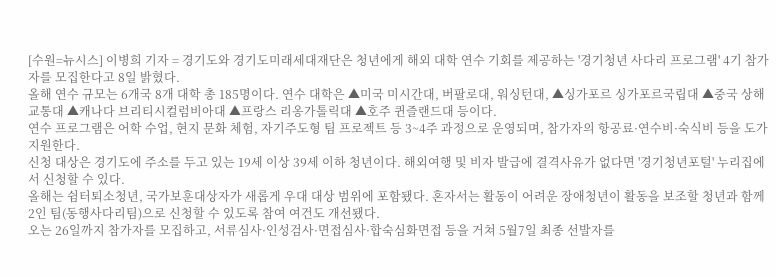[수원=뉴시스] 이병희 기자 = 경기도와 경기도미래세대재단은 청년에게 해외 대학 연수 기회를 제공하는 '경기청년 사다리 프로그램' 4기 참가자를 모집한다고 8일 밝혔다.
올해 연수 규모는 6개국 8개 대학 총 185명이다. 연수 대학은 ▲미국 미시간대, 버팔로대, 워싱턴대, ▲싱가포르 싱가포르국립대 ▲중국 상해교통대 ▲캐나다 브리티시컬럼비아대 ▲프랑스 리옹가톨릭대 ▲호주 퀸즐랜드대 등이다.
연수 프로그램은 어학 수업, 현지 문화 체험, 자기주도형 팀 프로젝트 등 3~4주 과정으로 운영되며, 참가자의 항공료·연수비·숙식비 등을 도가 지원한다.
신청 대상은 경기도에 주소를 두고 있는 19세 이상 39세 이하 청년이다. 해외여행 및 비자 발급에 결격사유가 없다면 '경기청년포털' 누리집에서 신청할 수 있다.
올해는 쉼터퇴소청년, 국가보훈대상자가 새롭게 우대 대상 범위에 포함됐다. 혼자서는 활동이 어려운 장애청년이 활동을 보조할 청년과 함께 2인 팀(동행사다리팀)으로 신청할 수 있도록 참여 여건도 개선됐다.
오는 26일까지 참가자를 모집하고, 서류심사·인성검사·면접심사·합숙심화면접 등을 거쳐 5월7일 최종 선발자를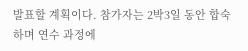발표할 계획이다. 참가자는 2박3일 동안 합숙하며 연수 과정에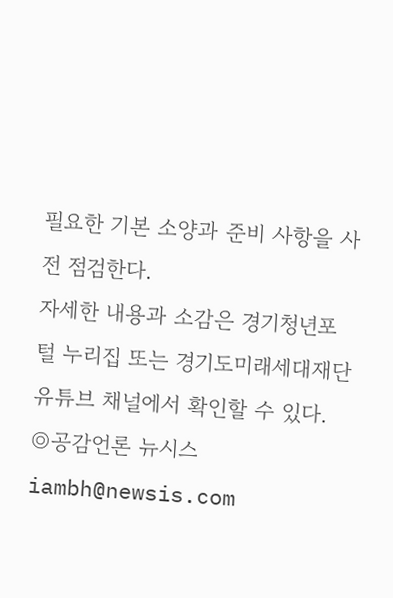필요한 기본 소양과 준비 사항을 사전 점검한다.
자세한 내용과 소감은 경기청년포털 누리집 또는 경기도미래세대재단 유튜브 채널에서 확인할 수 있다.
◎공감언론 뉴시스 iambh@newsis.com